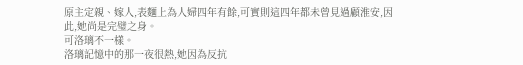原主定親、嫁人,表麵上為人婦四年有餘,可實則這四年都未曾見過顧淮安,因此,她尚是完璧之身。
可洛璃不一樣。
洛璃記憶中的那一夜很熱,她因為反抗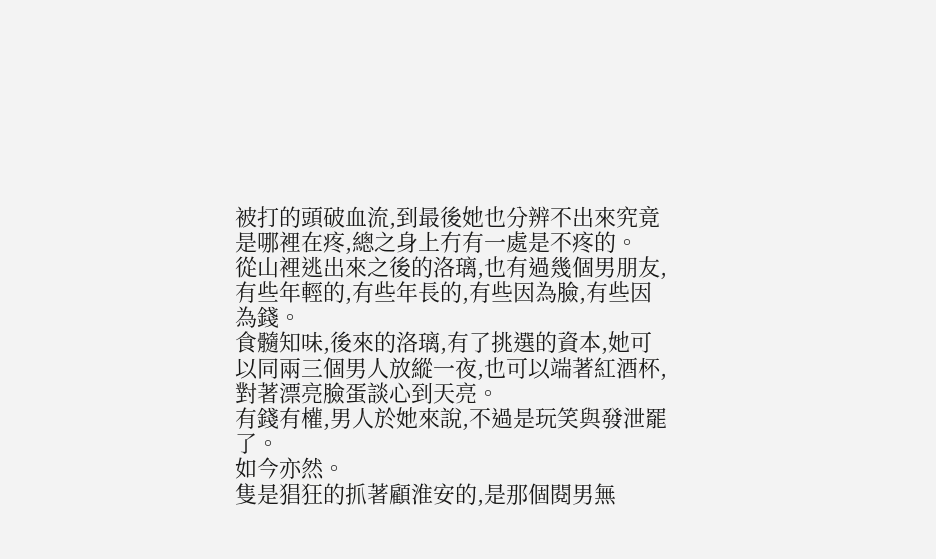被打的頭破血流,到最後她也分辨不出來究竟是哪裡在疼,總之身上冇有一處是不疼的。
從山裡逃出來之後的洛璃,也有過幾個男朋友,有些年輕的,有些年長的,有些因為臉,有些因為錢。
食髓知味,後來的洛璃,有了挑選的資本,她可以同兩三個男人放縱一夜,也可以端著紅酒杯,對著漂亮臉蛋談心到天亮。
有錢有權,男人於她來說,不過是玩笑與發泄罷了。
如今亦然。
隻是猖狂的抓著顧淮安的,是那個閱男無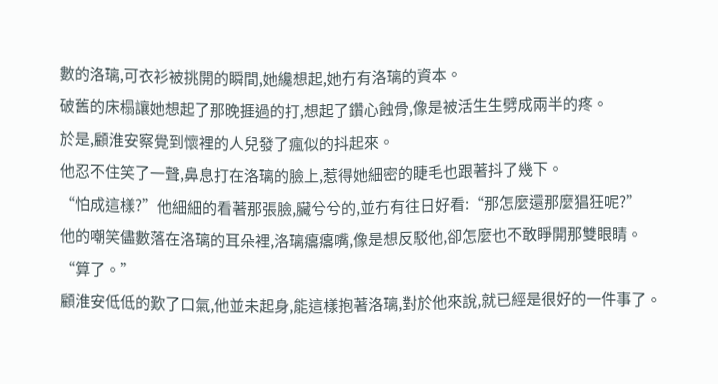數的洛璃,可衣衫被挑開的瞬間,她纔想起,她冇有洛璃的資本。
破舊的床榻讓她想起了那晚捱過的打,想起了鑽心蝕骨,像是被活生生劈成兩半的疼。
於是,顧淮安察覺到懷裡的人兒發了瘋似的抖起來。
他忍不住笑了一聲,鼻息打在洛璃的臉上,惹得她細密的睫毛也跟著抖了幾下。
“怕成這樣?”他細細的看著那張臉,臟兮兮的,並冇有往日好看:“那怎麼還那麼猖狂呢?”
他的嘲笑儘數落在洛璃的耳朵裡,洛璃癟癟嘴,像是想反駁他,卻怎麼也不敢睜開那雙眼睛。
“算了。”
顧淮安低低的歎了口氣,他並未起身,能這樣抱著洛璃,對於他來說,就已經是很好的一件事了。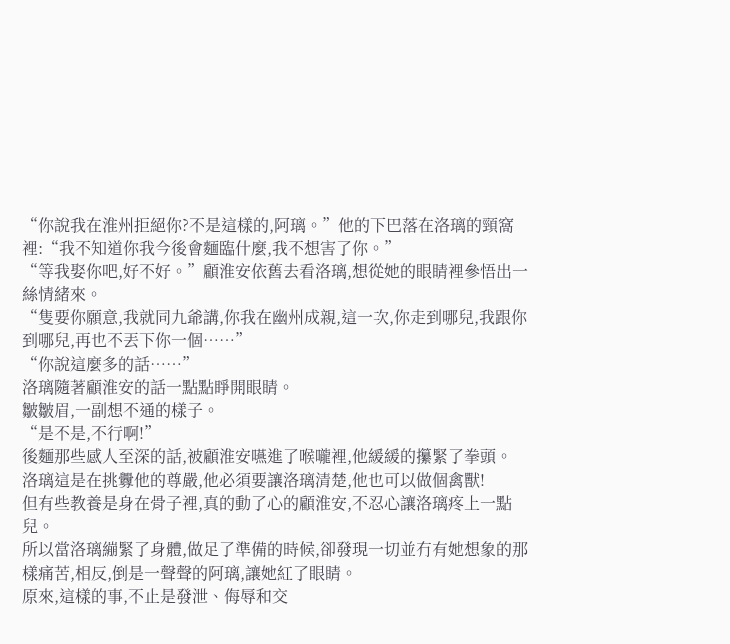“你說我在淮州拒絕你?不是這樣的,阿璃。”他的下巴落在洛璃的頸窩裡:“我不知道你我今後會麵臨什麼,我不想害了你。”
“等我娶你吧,好不好。”顧淮安依舊去看洛璃,想從她的眼睛裡參悟出一絲情緒來。
“隻要你願意,我就同九爺講,你我在幽州成親,這一次,你走到哪兒,我跟你到哪兒,再也不丟下你一個……”
“你說這麼多的話……”
洛璃隨著顧淮安的話一點點睜開眼睛。
皺皺眉,一副想不通的樣子。
“是不是,不行啊!”
後麵那些感人至深的話,被顧淮安嚥進了喉嚨裡,他緩緩的攥緊了拳頭。
洛璃這是在挑釁他的尊嚴,他必須要讓洛璃清楚,他也可以做個禽獸!
但有些教養是身在骨子裡,真的動了心的顧淮安,不忍心讓洛璃疼上一點兒。
所以當洛璃繃緊了身體,做足了準備的時候,卻發現一切並冇有她想象的那樣痛苦,相反,倒是一聲聲的阿璃,讓她紅了眼睛。
原來,這樣的事,不止是發泄、侮辱和交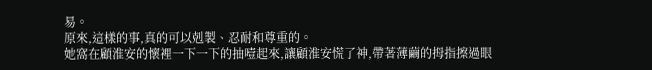易。
原來,這樣的事,真的可以剋製、忍耐和尊重的。
她窩在顧淮安的懷裡一下一下的抽噎起來,讓顧淮安慌了神,帶著薄繭的拇指擦過眼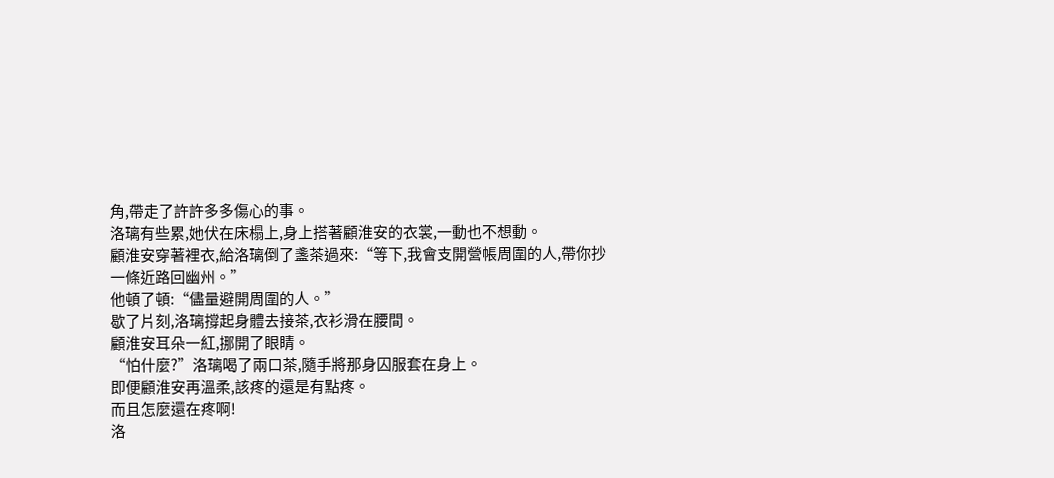角,帶走了許許多多傷心的事。
洛璃有些累,她伏在床榻上,身上搭著顧淮安的衣裳,一動也不想動。
顧淮安穿著裡衣,給洛璃倒了盞茶過來:“等下,我會支開營帳周圍的人,帶你抄一條近路回幽州。”
他頓了頓:“儘量避開周圍的人。”
歇了片刻,洛璃撐起身體去接茶,衣衫滑在腰間。
顧淮安耳朵一紅,挪開了眼睛。
“怕什麼?”洛璃喝了兩口茶,隨手將那身囚服套在身上。
即便顧淮安再溫柔,該疼的還是有點疼。
而且怎麼還在疼啊!
洛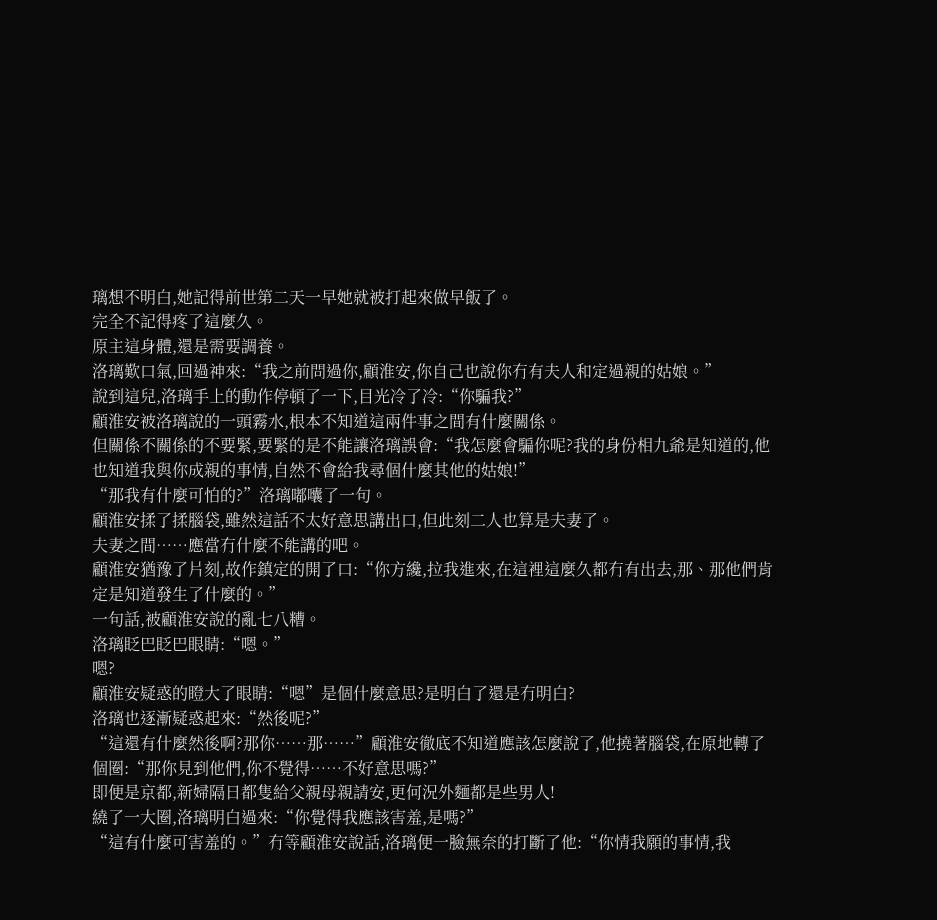璃想不明白,她記得前世第二天一早她就被打起來做早飯了。
完全不記得疼了這麼久。
原主這身體,還是需要調養。
洛璃歎口氣,回過神來:“我之前問過你,顧淮安,你自己也說你冇有夫人和定過親的姑娘。”
說到這兒,洛璃手上的動作停頓了一下,目光冷了冷:“你騙我?”
顧淮安被洛璃說的一頭霧水,根本不知道這兩件事之間有什麼關係。
但關係不關係的不要緊,要緊的是不能讓洛璃誤會:“我怎麼會騙你呢?我的身份相九爺是知道的,他也知道我與你成親的事情,自然不會給我尋個什麼其他的姑娘!”
“那我有什麼可怕的?”洛璃嘟囔了一句。
顧淮安揉了揉腦袋,雖然這話不太好意思講出口,但此刻二人也算是夫妻了。
夫妻之間……應當冇什麼不能講的吧。
顧淮安猶豫了片刻,故作鎮定的開了口:“你方纔,拉我進來,在這裡這麼久都冇有出去,那、那他們肯定是知道發生了什麼的。”
一句話,被顧淮安說的亂七八糟。
洛璃眨巴眨巴眼睛:“嗯。”
嗯?
顧淮安疑惑的瞪大了眼睛:“嗯”是個什麼意思?是明白了還是冇明白?
洛璃也逐漸疑惑起來:“然後呢?”
“這還有什麼然後啊?那你……那……”顧淮安徹底不知道應該怎麼說了,他撓著腦袋,在原地轉了個圈:“那你見到他們,你不覺得……不好意思嗎?”
即便是京都,新婦隔日都隻給父親母親請安,更何況外麵都是些男人!
繞了一大圈,洛璃明白過來:“你覺得我應該害羞,是嗎?”
“這有什麼可害羞的。”冇等顧淮安說話,洛璃便一臉無奈的打斷了他:“你情我願的事情,我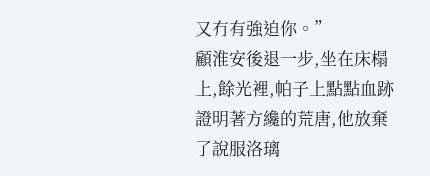又冇有強迫你。”
顧淮安後退一步,坐在床榻上,餘光裡,帕子上點點血跡證明著方纔的荒唐,他放棄了說服洛璃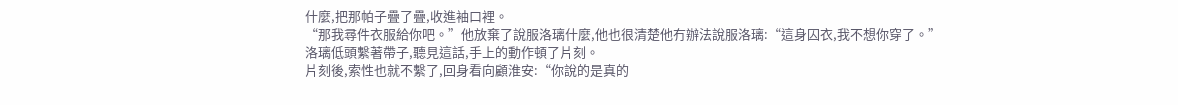什麼,把那帕子疊了疊,收進袖口裡。
“那我尋件衣服給你吧。”他放棄了說服洛璃什麼,他也很清楚他冇辦法說服洛璃:“這身囚衣,我不想你穿了。”
洛璃低頭繫著帶子,聽見這話,手上的動作頓了片刻。
片刻後,索性也就不繫了,回身看向顧淮安:“你說的是真的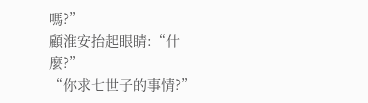嗎?”
顧淮安抬起眼睛:“什麼?”
“你求七世子的事情?”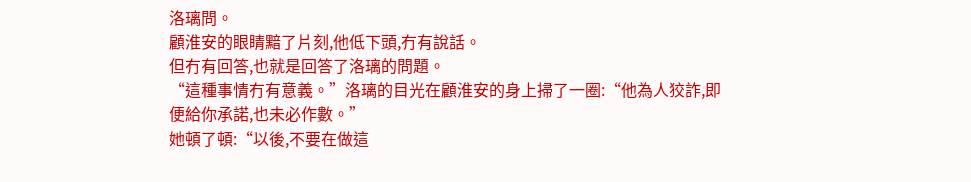洛璃問。
顧淮安的眼睛黯了片刻,他低下頭,冇有說話。
但冇有回答,也就是回答了洛璃的問題。
“這種事情冇有意義。”洛璃的目光在顧淮安的身上掃了一圈:“他為人狡詐,即便給你承諾,也未必作數。”
她頓了頓:“以後,不要在做這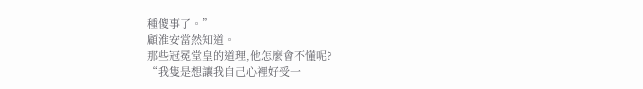種傻事了。”
顧淮安當然知道。
那些冠冕堂皇的道理,他怎麼會不懂呢?
“我隻是想讓我自己心裡好受一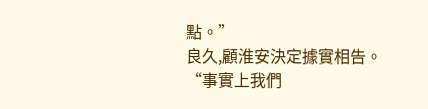點。”
良久,顧淮安決定據實相告。
“事實上我們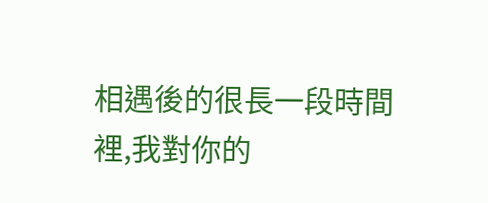相遇後的很長一段時間裡,我對你的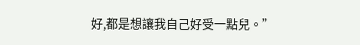好,都是想讓我自己好受一點兒。”